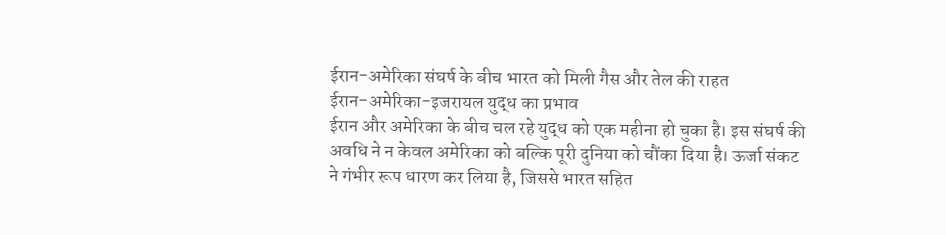ईरान-अमेरिका संघर्ष के बीच भारत को मिली गैस और तेल की राहत
ईरान-अमेरिका-इजरायल युद्ध का प्रभाव
ईरान और अमेरिका के बीच चल रहे युद्ध को एक महीना हो चुका है। इस संघर्ष की अवधि ने न केवल अमेरिका को बल्कि पूरी दुनिया को चौंका दिया है। ऊर्जा संकट ने गंभीर रूप धारण कर लिया है, जिससे भारत सहित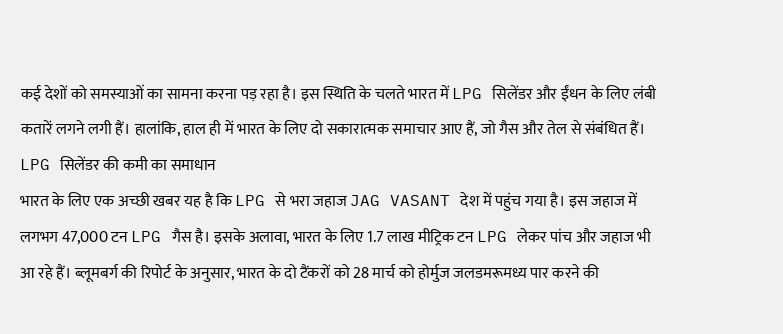कई देशों को समस्याओं का सामना करना पड़ रहा है। इस स्थिति के चलते भारत में LPG सिलेंडर और ईंधन के लिए लंबी कतारें लगने लगी हैं। हालांकि, हाल ही में भारत के लिए दो सकारात्मक समाचार आए हैं, जो गैस और तेल से संबंधित हैं।
LPG सिलेंडर की कमी का समाधान
भारत के लिए एक अच्छी खबर यह है कि LPG से भरा जहाज JAG VASANT देश में पहुंच गया है। इस जहाज में लगभग 47,000 टन LPG गैस है। इसके अलावा, भारत के लिए 1.7 लाख मीट्रिक टन LPG लेकर पांच और जहाज भी आ रहे हैं। ब्लूमबर्ग की रिपोर्ट के अनुसार, भारत के दो टैंकरों को 28 मार्च को होर्मुज जलडमरूमध्य पार करने की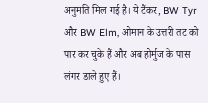अनुमति मिल गई है। ये टैंकर, BW Tyr और BW Elm, ओमान के उत्तरी तट को पार कर चुके हैं और अब होर्मुज के पास लंगर डाले हुए हैं।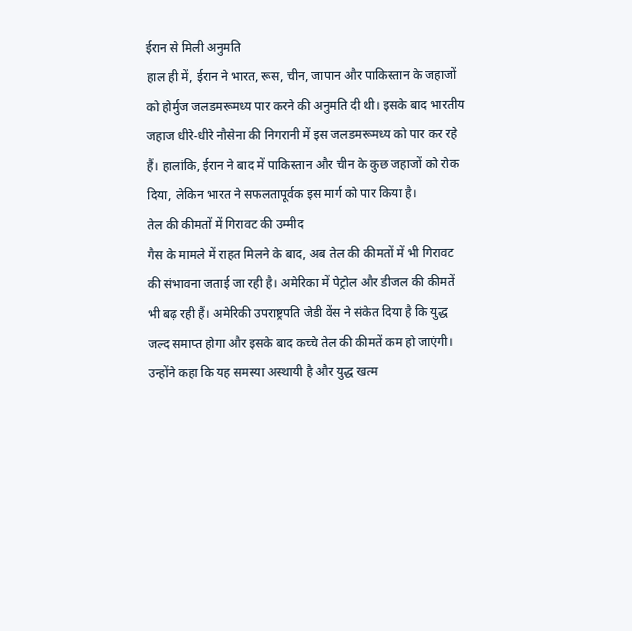ईरान से मिली अनुमति
हाल ही में, ईरान ने भारत, रूस, चीन, जापान और पाकिस्तान के जहाजों को होर्मुज जलडमरूमध्य पार करने की अनुमति दी थी। इसके बाद भारतीय जहाज धीरे-धीरे नौसेना की निगरानी में इस जलडमरूमध्य को पार कर रहे हैं। हालांकि, ईरान ने बाद में पाकिस्तान और चीन के कुछ जहाजों को रोक दिया, लेकिन भारत ने सफलतापूर्वक इस मार्ग को पार किया है।
तेल की कीमतों में गिरावट की उम्मीद
गैस के मामले में राहत मिलने के बाद, अब तेल की कीमतों में भी गिरावट की संभावना जताई जा रही है। अमेरिका में पेट्रोल और डीजल की कीमतें भी बढ़ रही हैं। अमेरिकी उपराष्ट्रपति जेडी वेंस ने संकेत दिया है कि युद्ध जल्द समाप्त होगा और इसके बाद कच्चे तेल की कीमतें कम हो जाएंगी। उन्होंने कहा कि यह समस्या अस्थायी है और युद्ध खत्म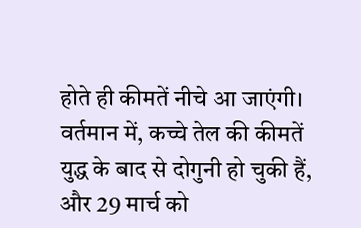होते ही कीमतें नीचे आ जाएंगी। वर्तमान में, कच्चे तेल की कीमतें युद्ध के बाद से दोगुनी हो चुकी हैं, और 29 मार्च को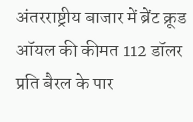अंतरराष्ट्रीय बाजार में ब्रेंट क्रूड ऑयल की कीमत 112 डॉलर प्रति बैरल के पार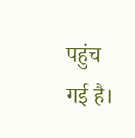पहुंच गई है।